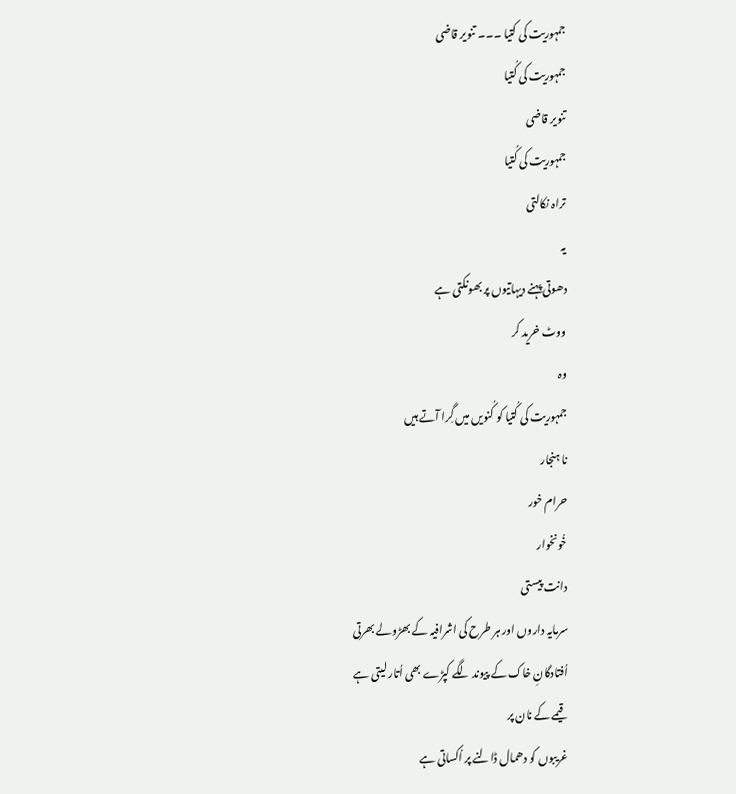جمہوریت کی کتیا ۔۔۔ تنویر قاضی
جمہوریت کی کُتیا
تنویر قاضی
جمہوریت کی کُتیا
تراہ نکالتی
یہ
دھوتی پہنے دیہاتیوں پر بھونکتی ہے
ووٹ خرید کر
وہ
جمہوریت کی کُتیا کو کُنویں میں گِرا آتے ہیں
نا ہنجار
حرام خور
خُونخوار
دانت پیستی
سرمایہ داروں اور ہر طرح کی اشرافیہ کے بھڑولے بھرتی
اُفتادگانِ خاک کے پیوند لگے کپڑے بھی اُتار لیتی ہے
قیمے کے نان پر
غریبوں کو دھمال ڈالنے پر اُکساتی ہے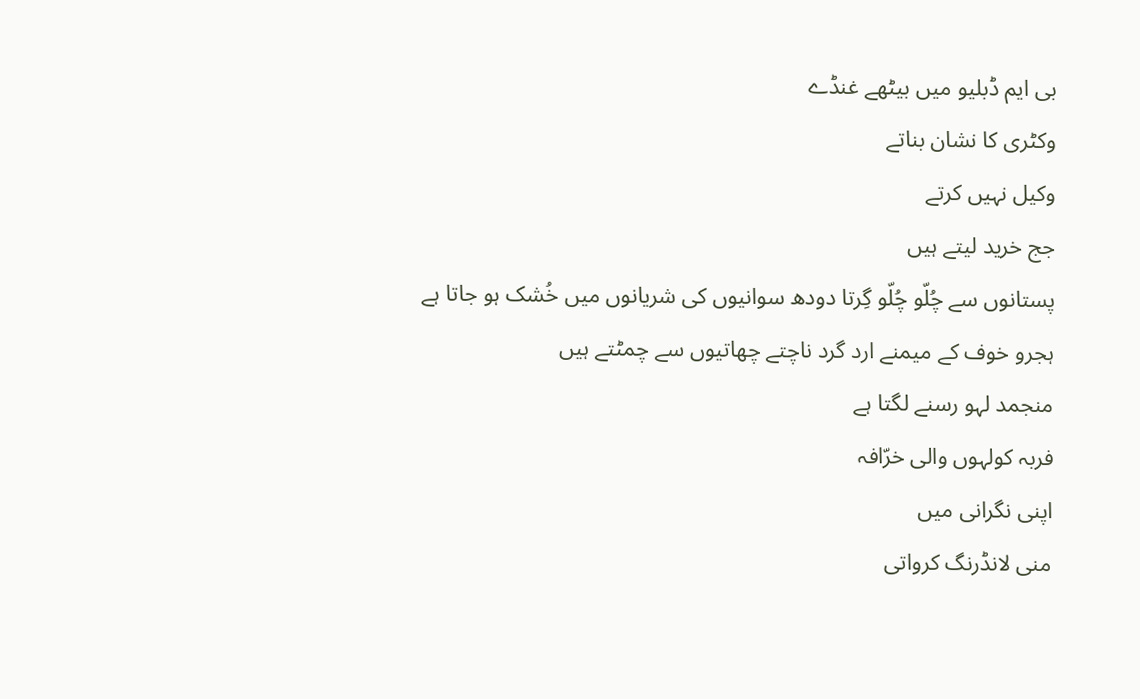بی ایم ڈبلیو میں بیٹھے غنڈے
وکٹری کا نشان بناتے
وکیل نہیں کرتے
جج خرید لیتے ہیں
پستانوں سے چُلّو چُلّو گِرتا دودھ سوانیوں کی شریانوں میں خُشک ہو جاتا ہے
ہجرو خوف کے میمنے ارد گرد ناچتے چھاتیوں سے چمٹتے ہیں
منجمد لہو رسنے لگتا ہے
فربہ کولہوں والی خرّافہ
اپنی نگرانی میں
منی لانڈرنگ کرواتی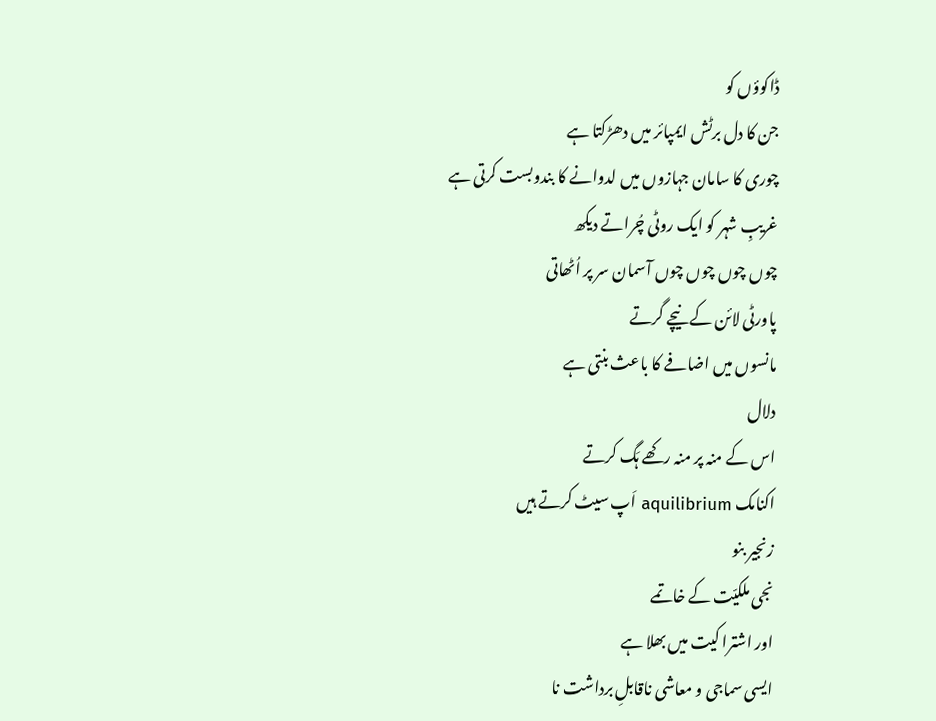ڈاکوؤں کو
جن کا دل برٹش ایمپائر میں دھڑکتا ہے
چوری کا سامان جہازوں میں لدوانے کا بندوبست کرتی ہے
غریبِ شہر کو ایک روٹی چُراتے دیکھ
چوں چوں چوں چوں آسمان سر پر اُٹھاتی
پاورٹی لائن کے نیچے گرتے
مانسوں میں اضافے کا باعث بنتی ہے
دلال
اس کے منہ پر منہ رکھے ہَگ کرتے
اکنامک aquilibrium اَپ سیٹ کرتے ہیں
زنجیر بنو
نجی ملکیّت کے خاتمے
اور اشترا کیت میں بھلا ہے
ایسی سماجی و معاشی ناقابلِ برداشت نا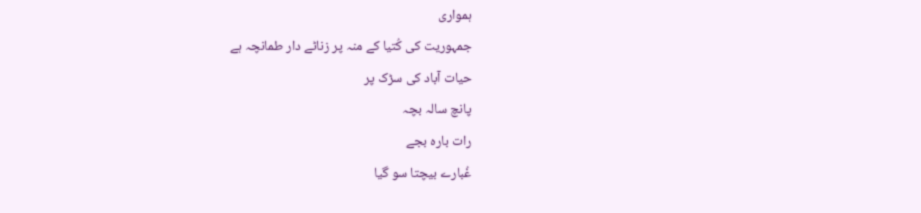ہمواری
جمہوریت کی کُتیا کے منہ پر زناٹے دار طمانچہ ہے
حیات آباد کی سڑک پر
پانچ سالہ بچہ
رات بارہ بجے
غُبارے بیچتا سو گیا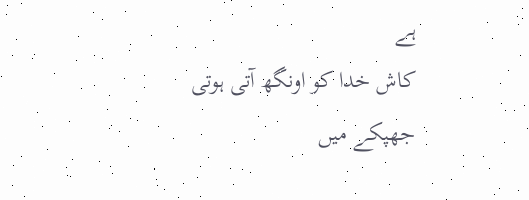ہے
کاش خدا کو اونگھ آتی ہوتی
جھپکے میں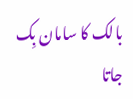بالک کا سامان بِک جاتا